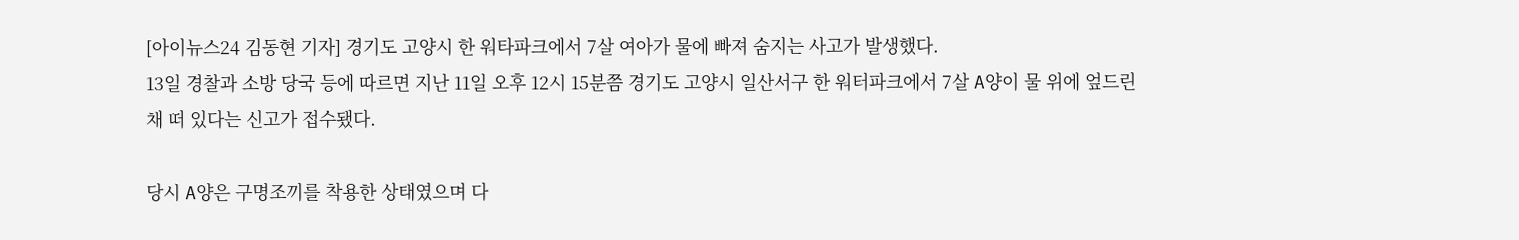[아이뉴스24 김동현 기자] 경기도 고양시 한 워타파크에서 7살 여아가 물에 빠져 숨지는 사고가 발생했다.
13일 경찰과 소방 당국 등에 따르면 지난 11일 오후 12시 15분쯤 경기도 고양시 일산서구 한 워터파크에서 7살 A양이 물 위에 엎드린 채 떠 있다는 신고가 접수됐다.

당시 A양은 구명조끼를 착용한 상태였으며 다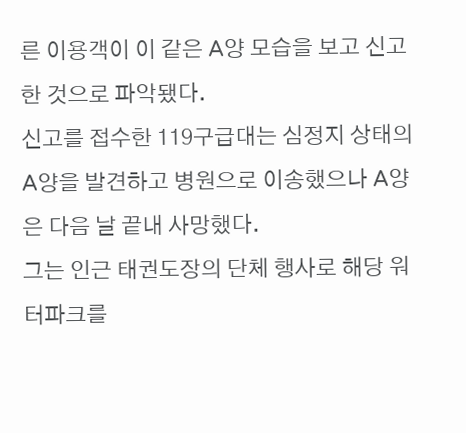른 이용객이 이 같은 A양 모습을 보고 신고한 것으로 파악됐다.
신고를 접수한 119구급대는 심정지 상태의 A양을 발견하고 병원으로 이송했으나 A양은 다음 날 끝내 사망했다.
그는 인근 태권도장의 단체 행사로 해당 워터파크를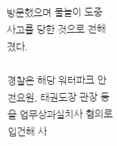방문했으며 물놀이 도중 사고를 당한 것으로 전해졌다.

경찰은 해당 워터파크 안전요원, 태권도장 관장 등을 업무상과실치사 혐의로 입건해 사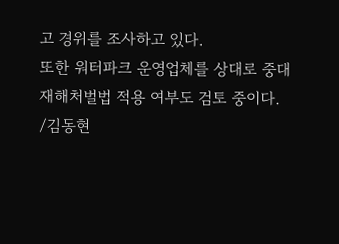고 경위를 조사하고 있다.
또한 워터파크 운영업체를 상대로 중대재해처벌법 적용 여부도 검토 중이다.
/김동현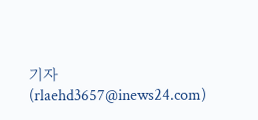기자(rlaehd3657@inews24.com)